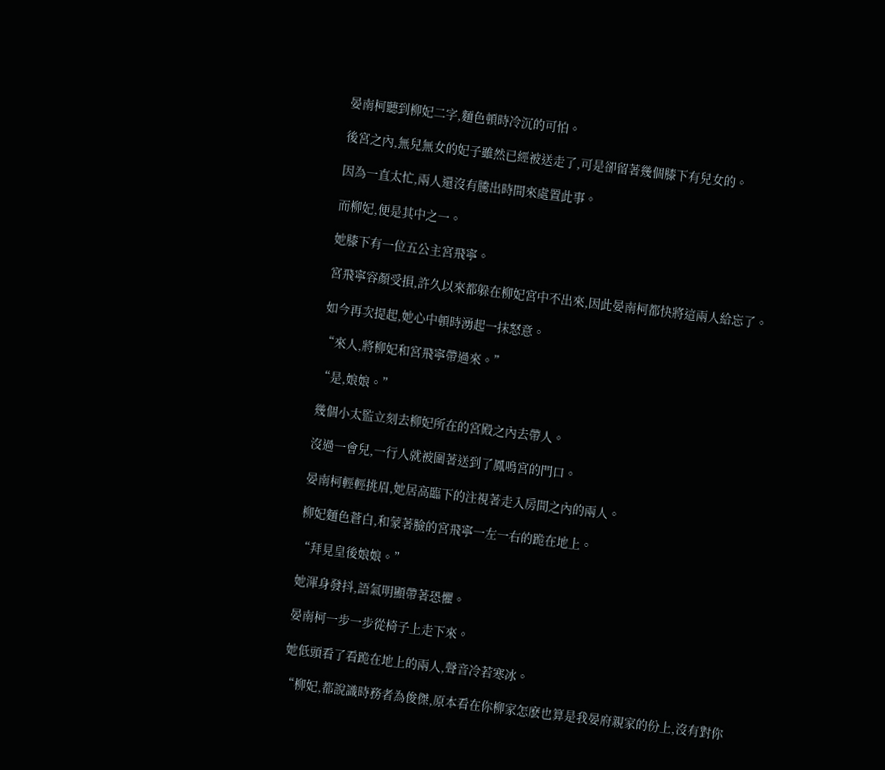晏南柯聽到柳妃二字,麵色頓時冷沉的可怕。

後宮之內,無兒無女的妃子雖然已經被送走了,可是卻留著幾個膝下有兒女的。

因為一直太忙,兩人還沒有騰出時間來處置此事。

而柳妃,便是其中之一。

她膝下有一位五公主宮飛寧。

宮飛寧容顏受損,許久以來都躲在柳妃宮中不出來,因此晏南柯都快將這兩人給忘了。

如今再次提起,她心中頓時湧起一抹怒意。

“來人,將柳妃和宮飛寧帶過來。”

“是,娘娘。”

幾個小太監立刻去柳妃所在的宮殿之內去帶人。

沒過一會兒,一行人就被圍著送到了鳳鳴宮的門口。

晏南柯輕輕挑眉,她居高臨下的注視著走入房間之內的兩人。

柳妃麵色蒼白,和蒙著臉的宮飛寧一左一右的跪在地上。

“拜見皇後娘娘。”

她渾身發抖,語氣明顯帶著恐懼。

晏南柯一步一步從椅子上走下來。

她低頭看了看跪在地上的兩人,聲音冷若寒冰。

“柳妃,都說識時務者為俊傑,原本看在你柳家怎麽也算是我晏府親家的份上,沒有對你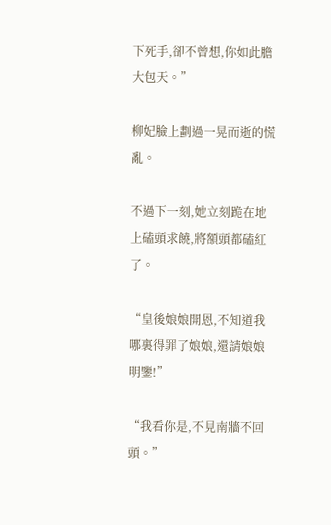下死手,卻不曾想,你如此膽大包天。”

柳妃臉上劃過一晃而逝的慌亂。

不過下一刻,她立刻跪在地上磕頭求饒,將額頭都磕紅了。

“皇後娘娘開恩,不知道我哪裏得罪了娘娘,還請娘娘明鑒!”

“我看你是,不見南牆不回頭。”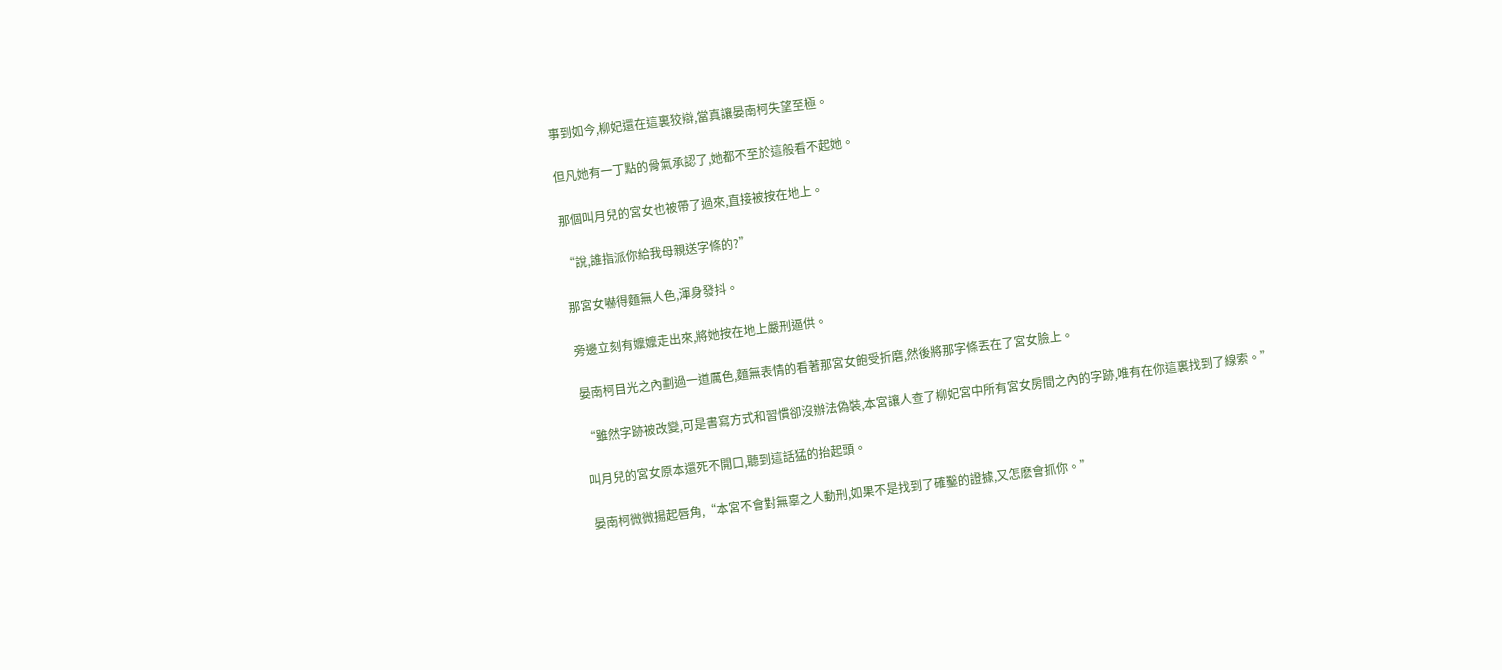事到如今,柳妃還在這裏狡辯,當真讓晏南柯失望至極。

但凡她有一丁點的骨氣承認了,她都不至於這般看不起她。

那個叫月兒的宮女也被帶了過來,直接被按在地上。

“說,誰指派你給我母親送字條的?”

那宮女嚇得麵無人色,渾身發抖。

旁邊立刻有嬤嬤走出來,將她按在地上嚴刑逼供。

晏南柯目光之內劃過一道厲色,麵無表情的看著那宮女飽受折磨,然後將那字條丟在了宮女臉上。

“雖然字跡被改變,可是書寫方式和習慣卻沒辦法偽裝,本宮讓人查了柳妃宮中所有宮女房間之內的字跡,唯有在你這裏找到了線索。”

叫月兒的宮女原本還死不開口,聽到這話猛的抬起頭。

晏南柯微微揚起唇角,“本宮不會對無辜之人動刑,如果不是找到了確鑿的證據,又怎麽會抓你。”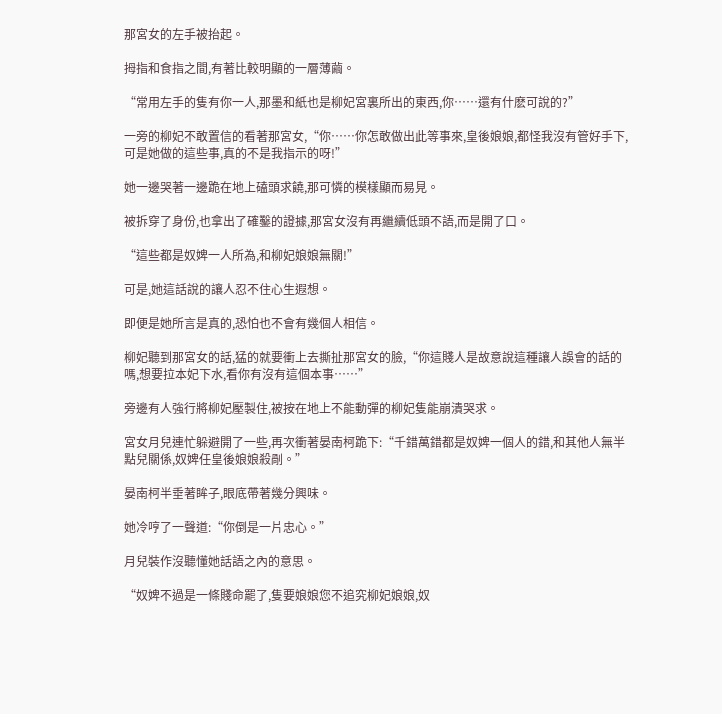那宮女的左手被抬起。

拇指和食指之間,有著比較明顯的一層薄繭。

“常用左手的隻有你一人,那墨和紙也是柳妃宮裏所出的東西,你……還有什麽可說的?”

一旁的柳妃不敢置信的看著那宮女,“你……你怎敢做出此等事來,皇後娘娘,都怪我沒有管好手下,可是她做的這些事,真的不是我指示的呀!”

她一邊哭著一邊跪在地上磕頭求饒,那可憐的模樣顯而易見。

被拆穿了身份,也拿出了確鑿的證據,那宮女沒有再繼續低頭不語,而是開了口。

“這些都是奴婢一人所為,和柳妃娘娘無關!”

可是,她這話說的讓人忍不住心生遐想。

即便是她所言是真的,恐怕也不會有幾個人相信。

柳妃聽到那宮女的話,猛的就要衝上去撕扯那宮女的臉,“你這賤人是故意說這種讓人誤會的話的嗎,想要拉本妃下水,看你有沒有這個本事……”

旁邊有人強行將柳妃壓製住,被按在地上不能動彈的柳妃隻能崩潰哭求。

宮女月兒連忙躲避開了一些,再次衝著晏南柯跪下:“千錯萬錯都是奴婢一個人的錯,和其他人無半點兒關係,奴婢任皇後娘娘殺剮。”

晏南柯半垂著眸子,眼底帶著幾分興味。

她冷哼了一聲道:“你倒是一片忠心。”

月兒裝作沒聽懂她話語之內的意思。

“奴婢不過是一條賤命罷了,隻要娘娘您不追究柳妃娘娘,奴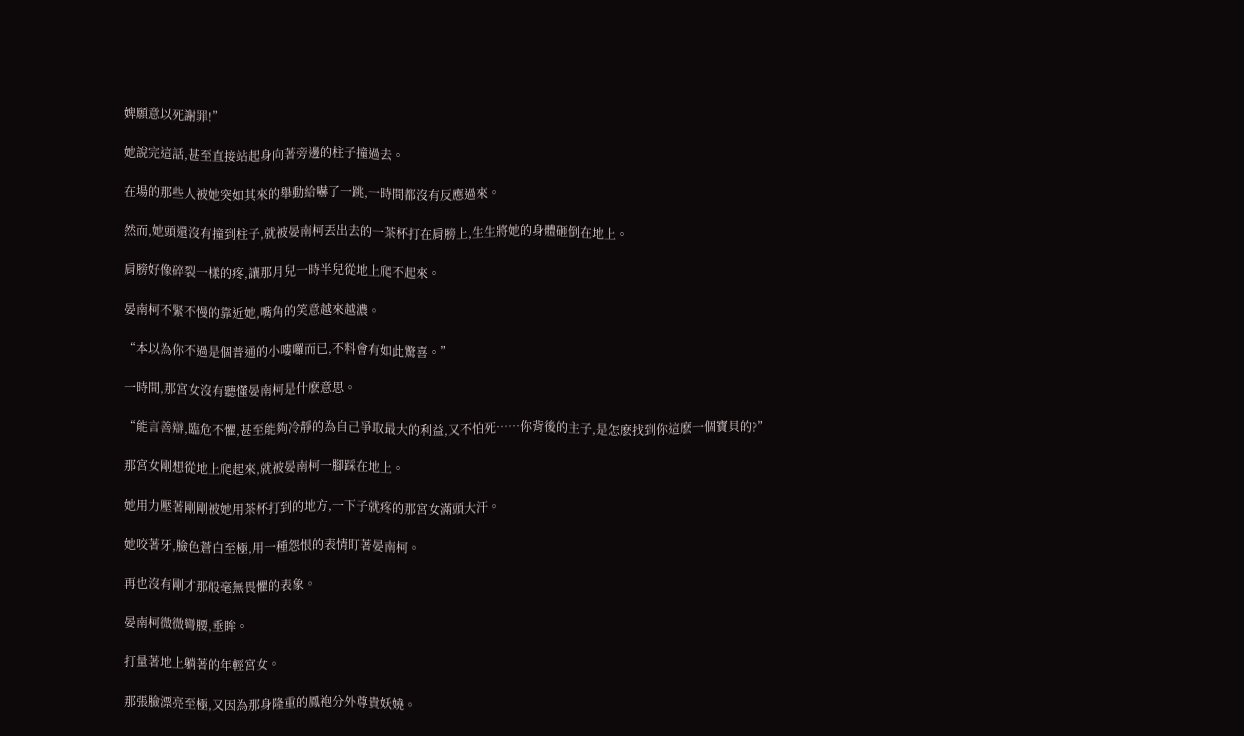婢願意以死謝罪!”

她說完這話,甚至直接站起身向著旁邊的柱子撞過去。

在場的那些人被她突如其來的舉動給嚇了一跳,一時間都沒有反應過來。

然而,她頭還沒有撞到柱子,就被晏南柯丟出去的一茶杯打在肩膀上,生生將她的身體砸倒在地上。

肩膀好像碎裂一樣的疼,讓那月兒一時半兒從地上爬不起來。

晏南柯不緊不慢的靠近她,嘴角的笑意越來越濃。

“本以為你不過是個普通的小嘍囉而已,不料會有如此驚喜。”

一時間,那宮女沒有聽懂晏南柯是什麽意思。

“能言善辯,臨危不懼,甚至能夠冷靜的為自己爭取最大的利益,又不怕死……你背後的主子,是怎麽找到你這麽一個寶貝的?”

那宮女剛想從地上爬起來,就被晏南柯一腳踩在地上。

她用力壓著剛剛被她用茶杯打到的地方,一下子就疼的那宮女滿頭大汗。

她咬著牙,臉色蒼白至極,用一種怨恨的表情盯著晏南柯。

再也沒有剛才那般毫無畏懼的表象。

晏南柯微微彎腰,垂眸。

打量著地上躺著的年輕宮女。

那張臉漂亮至極,又因為那身隆重的鳳袍分外尊貴妖嬈。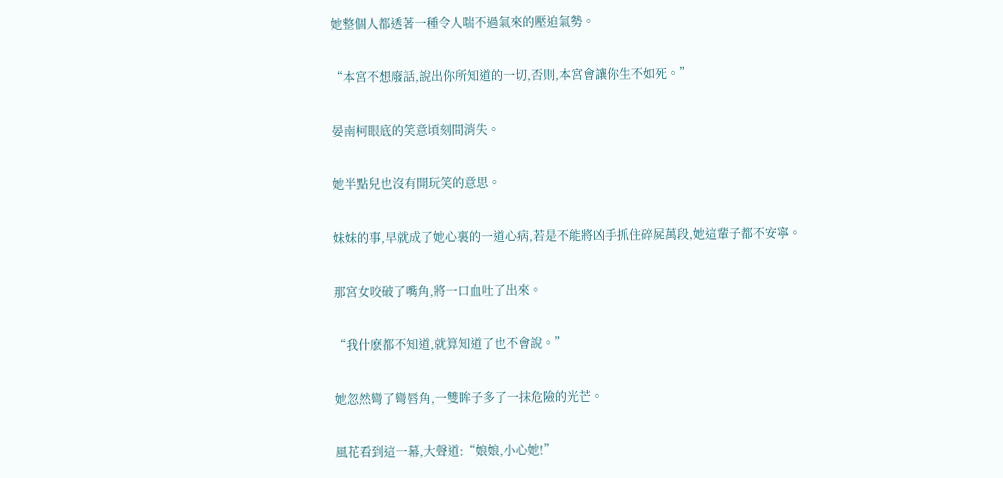她整個人都透著一種令人喘不過氣來的壓迫氣勢。

“本宮不想廢話,說出你所知道的一切,否則,本宮會讓你生不如死。”

晏南柯眼底的笑意頃刻間消失。

她半點兒也沒有開玩笑的意思。

妹妹的事,早就成了她心裏的一道心病,若是不能將凶手抓住碎屍萬段,她這輩子都不安寧。

那宮女咬破了嘴角,將一口血吐了出來。

“我什麽都不知道,就算知道了也不會說。”

她忽然彎了彎唇角,一雙眸子多了一抹危險的光芒。

風花看到這一幕,大聲道:“娘娘,小心她!”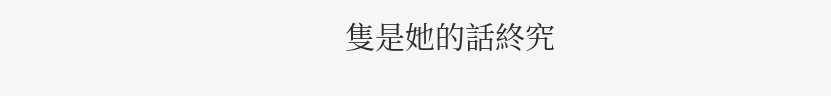隻是她的話終究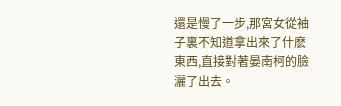還是慢了一步,那宮女從袖子裏不知道拿出來了什麽東西,直接對著晏南柯的臉灑了出去。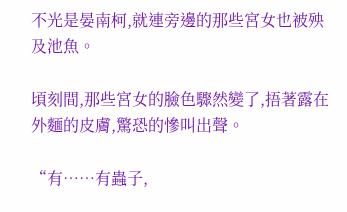不光是晏南柯,就連旁邊的那些宮女也被殃及池魚。

頃刻間,那些宮女的臉色驟然變了,捂著露在外麵的皮膚,驚恐的慘叫出聲。

“有……有蟲子,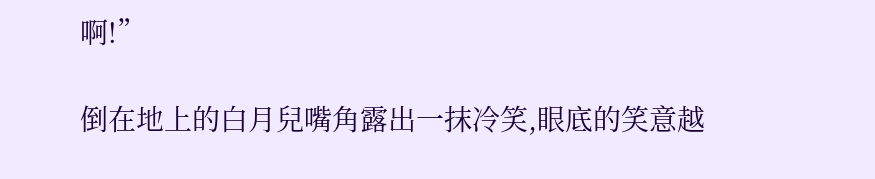啊!”

倒在地上的白月兒嘴角露出一抹冷笑,眼底的笑意越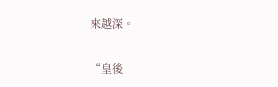來越深。

“皇後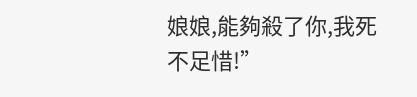娘娘,能夠殺了你,我死不足惜!”